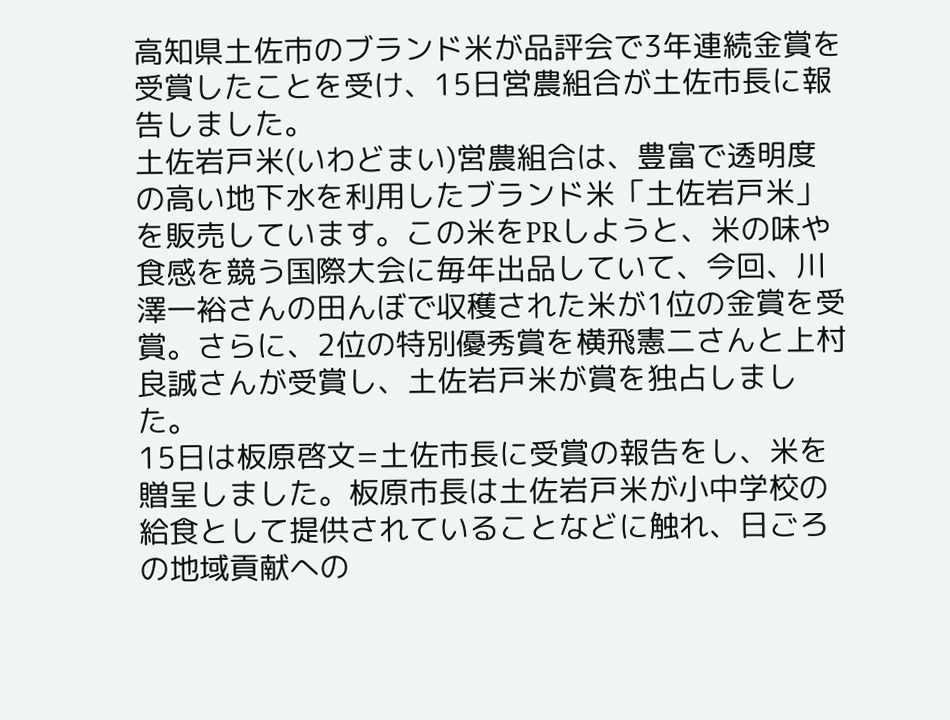高知県土佐市のブランド米が品評会で3年連続金賞を受賞したことを受け、15日営農組合が土佐市長に報告しました。
土佐岩戸米(いわどまい)営農組合は、豊富で透明度の高い地下水を利用したブランド米「土佐岩戸米」を販売しています。この米をPRしようと、米の味や食感を競う国際大会に毎年出品していて、今回、川澤一裕さんの田んぼで収穫された米が1位の金賞を受賞。さらに、2位の特別優秀賞を横飛憲二さんと上村良誠さんが受賞し、土佐岩戸米が賞を独占しました。
15日は板原啓文=土佐市長に受賞の報告をし、米を贈呈しました。板原市長は土佐岩戸米が小中学校の給食として提供されていることなどに触れ、日ごろの地域貢献への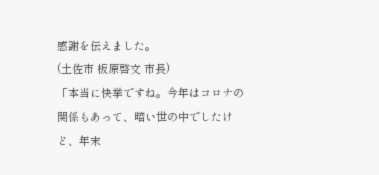感謝を伝えました。
(土佐市 板原啓文 市長)
「本当に快挙ですね。今年はコロナの関係もあって、暗い世の中でしたけど、年末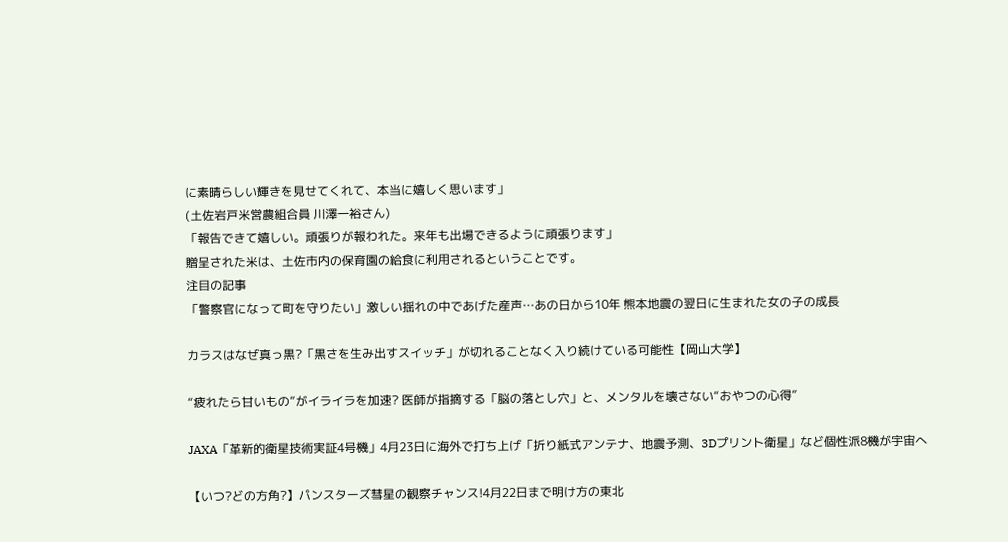に素晴らしい輝きを見せてくれて、本当に嬉しく思います」
(土佐岩戸米営農組合員 川澤一裕さん)
「報告できて嬉しい。頑張りが報われた。来年も出場できるように頑張ります」
贈呈された米は、土佐市内の保育園の給食に利用されるということです。
注目の記事
「警察官になって町を守りたい」激しい揺れの中であげた産声…あの日から10年 熊本地震の翌日に生まれた女の子の成長

カラスはなぜ真っ黒?「黒さを生み出すスイッチ」が切れることなく入り続けている可能性【岡山大学】

“疲れたら甘いもの”がイライラを加速? 医師が指摘する「脳の落とし穴」と、メンタルを壊さない“おやつの心得”

JAXA「革新的衛星技術実証4号機」4月23日に海外で打ち上げ「折り紙式アンテナ、地震予測、3Dプリント衛星」など個性派8機が宇宙へ

【いつ?どの方角?】パンスターズ彗星の観察チャンス!4月22日まで明け方の東北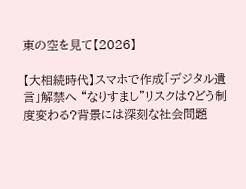東の空を見て【2026】

【大相続時代】スマホで作成「デジタル遺言」解禁へ “なりすまし”リスクは?どう制度変わる?背景には深刻な社会問題